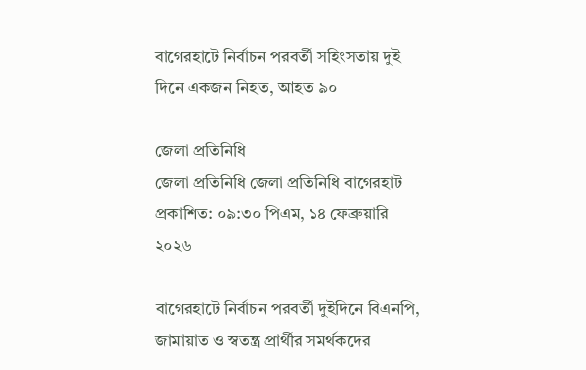বাগেরহাটে নির্বাচন পরবর্তী সহিংসতায় দুই দিনে একজন নিহত, আহত ৯০

জেলা প্রতিনিধি
জেলা প্রতিনিধি জেলা প্রতিনিধি বাগেরহাট
প্রকাশিত: ০৯:৩০ পিএম, ১৪ ফেব্রুয়ারি ২০২৬

বাগেরহাটে নির্বাচন পরবর্তী দুইদিনে বিএনপি, জামায়াত ও স্বতন্ত্র প্রার্থীর সমর্থকদের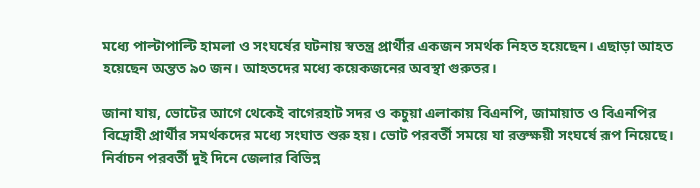মধ্যে পাল্টাপাল্টি হামলা ও সংঘর্ষের ঘটনায় স্বতন্ত্র প্রার্থীর একজন সমর্থক নিহত হয়েছেন। এছাড়া আহত হয়েছেন অন্তত ৯০ জন। আহতদের মধ্যে কয়েকজনের অবস্থা গুরুতর।

জানা যায়, ভোটের আগে থেকেই বাগেরহাট সদর ও কচুয়া এলাকায় বিএনপি, জামায়াত ও বিএনপির বিদ্রোহী প্রার্থীর সমর্থকদের মধ্যে সংঘাত শুরু হয়। ভোট পরবর্তী সময়ে যা রক্তক্ষয়ী সংঘর্ষে রূপ নিয়েছে। নির্বাচন পরবর্তী দুই দিনে জেলার বিভিন্ন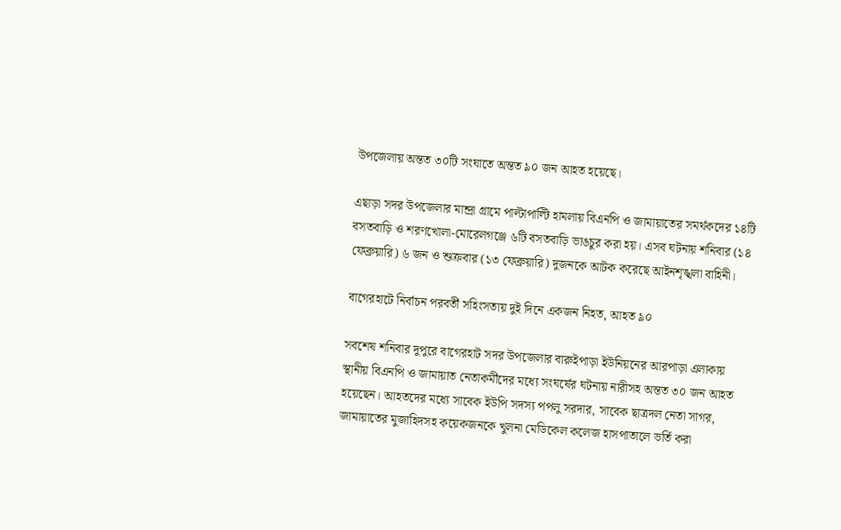উপজেলায় অন্তত ৩০টি সংঘাতে অন্তত ৯০ জন আহত হয়েছে।

এছাড়া সদর উপজেলার মান্দ্রা গ্রামে পাল্টাপাল্টি হামলায় বিএনপি ও জামায়াতের সমর্থকদের ১৪টি বসতবাড়ি ও শরণখোলা-মোরেলগঞ্জে ৬টি বসতবাড়ি ভাঙচুর করা হয়। এসব ঘটনায় শনিবার (১৪ ফেব্রুয়ারি) ৬ জন ও শুক্রবার (১৩ ফেব্রুয়ারি) দুজনকে আটক করেছে আইনশৃঙ্খলা বাহিনী।

বাগেরহাটে নির্বাচন পরবর্তী সহিংসতায় দুই দিনে একজন নিহত, আহত ৯০

সবশেষ শনিবার দুপুরে বাগেরহাট সদর উপজেলার বারুইপাড়া ইউনিয়নের আরপাড়া এলাকায় স্থানীয় বিএনপি ও জামায়াত নেতাকর্মীদের মধ্যে সংঘর্ষের ঘটনায় নারীসহ অন্তত ৩০ জন আহত হয়েছেন। আহতদের মধ্যে সাবেক ইউপি সদস্য পপলু সরদার, সাবেক ছাত্রদল নেতা সাগর, জামায়াতের মুজাহিদসহ কয়েকজনকে খুলনা মেডিকেল কলেজ হাসপাতালে ভর্তি করা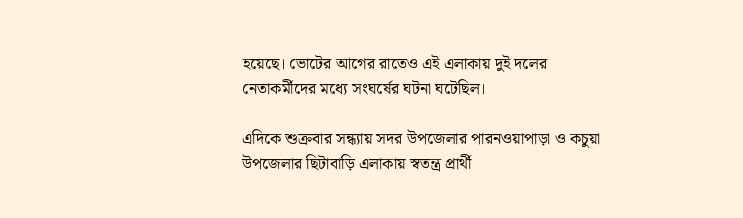হয়েছে। ভোটের আগের রাতেও এই এলাকায় দুই দলের নেতাকর্মীদের মধ্যে সংঘর্ষের ঘটনা ঘটেছিল।

এদিকে শুক্রবার সন্ধ্যায় সদর উপজেলার পারনওয়াপাড়া ও কচুয়া উপজেলার ছিটাবাড়ি এলাকায় স্বতন্ত্র প্রার্থী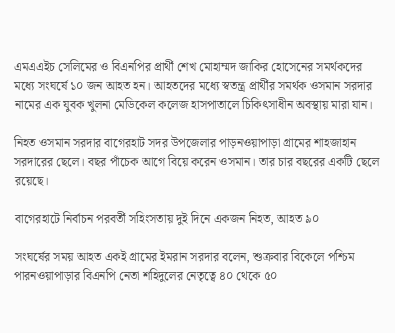এমএএইচ সেলিমের ও বিএনপির প্রার্থী শেখ মোহাম্মদ জাকির হোসেনের সমর্থকদের মধ্যে সংঘর্ষে ১০ জন আহত হন। আহতদের মধ্যে স্বতন্ত্র প্রার্থীর সমর্থক ওসমান সরদার নামের এক যুবক খুলনা মেডিকেল কলেজ হাসপাতালে চিকিৎসাধীন অবস্থায় মারা যান।

নিহত ওসমান সরদার বাগেরহাট সদর উপজেলার পাড়নওয়াপাড়া গ্রামের শাহজাহান সরদারের ছেলে। বছর পাঁচেক আগে বিয়ে করেন ওসমান। তার চার বছরের একটি ছেলে রয়েছে।

বাগেরহাটে নির্বাচন পরবর্তী সহিংসতায় দুই দিনে একজন নিহত, আহত ৯০

সংঘর্ষের সময় আহত একই গ্রামের ইমরান সরদার বলেন, শুক্রবার বিকেলে পশ্চিম পারনওয়াপাড়ার বিএনপি নেতা শহিদুলের নেতৃত্বে ৪০ থেকে ৫০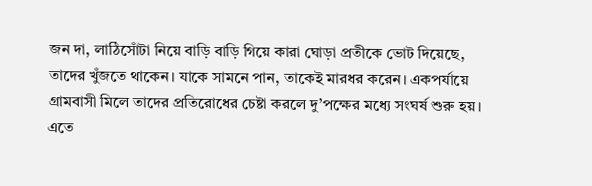জন দা, লাঠিসোঁটা নিয়ে বাড়ি বাড়ি গিয়ে কারা ঘোড়া প্রতীকে ভোট দিয়েছে, তাদের খুঁজতে থাকেন। যাকে সামনে পান, তাকেই মারধর করেন। একপর্যায়ে গ্রামবাসী মিলে তাদের প্রতিরোধের চেষ্টা করলে দু’পক্ষের মধ্যে সংঘর্ষ শুরু হয়। এতে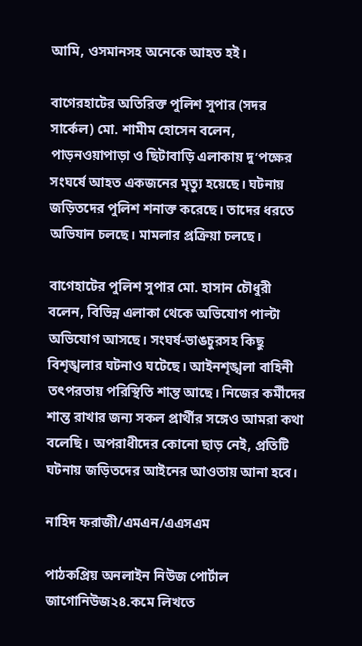আমি, ওসমানসহ অনেকে আহত হই।

বাগেরহাটের অতিরিক্ত পুলিশ সুপার (সদর সার্কেল) মো. শামীম হোসেন বলেন, পাড়নওয়াপাড়া ও ছিটাবাড়ি এলাকায় দু’পক্ষের সংঘর্ষে আহত একজনের মৃত্যু হয়েছে। ঘটনায় জড়িতদের পুলিশ শনাক্ত করেছে। তাদের ধরতে অভিযান চলছে। মামলার প্রক্রিয়া চলছে।

বাগেহাটের পুলিশ সুপার মো. হাসান চৌধুরী বলেন, বিভিন্ন এলাকা থেকে অভিযোগ পাল্টা অভিযোগ আসছে। সংঘর্ষ-ভাঙচুরসহ কিছু বিশৃঙ্খলার ঘটনাও ঘটেছে। আইনশৃঙ্খলা বাহিনী তৎপরতায় পরিস্থিতি শান্ত আছে। নিজের কর্মীদের শান্ত রাখার জন্য সকল প্রার্থীর সঙ্গেও আমরা কথা বলেছি। অপরাধীদের কোনো ছাড় নেই, প্রতিটি ঘটনায় জড়িতদের আইনের আওতায় আনা হবে।

নাহিদ ফরাজী/এমএন/এএসএম

পাঠকপ্রিয় অনলাইন নিউজ পোর্টাল জাগোনিউজ২৪.কমে লিখতে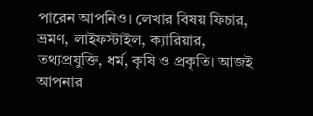পারেন আপনিও। লেখার বিষয় ফিচার, ভ্রমণ, লাইফস্টাইল, ক্যারিয়ার, তথ্যপ্রযুক্তি, ধর্ম, কৃষি ও প্রকৃতি। আজই আপনার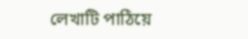লেখাটি পাঠিয়ে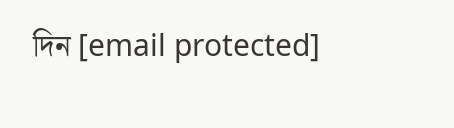দিন [email protected]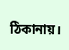ঠিকানায়।